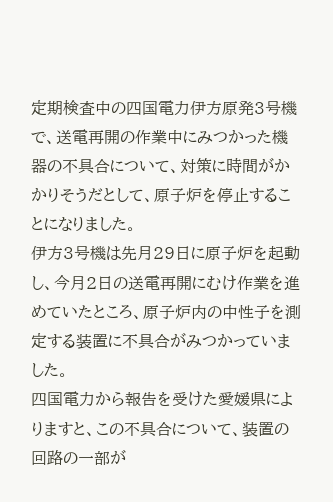定期検査中の四国電力伊方原発3号機で、送電再開の作業中にみつかった機器の不具合について、対策に時間がかかりそうだとして、原子炉を停止することになりました。
伊方3号機は先月29日に原子炉を起動し、今月2日の送電再開にむけ作業を進めていたところ、原子炉内の中性子を測定する装置に不具合がみつかっていました。
四国電力から報告を受けた愛媛県によりますと、この不具合について、装置の回路の一部が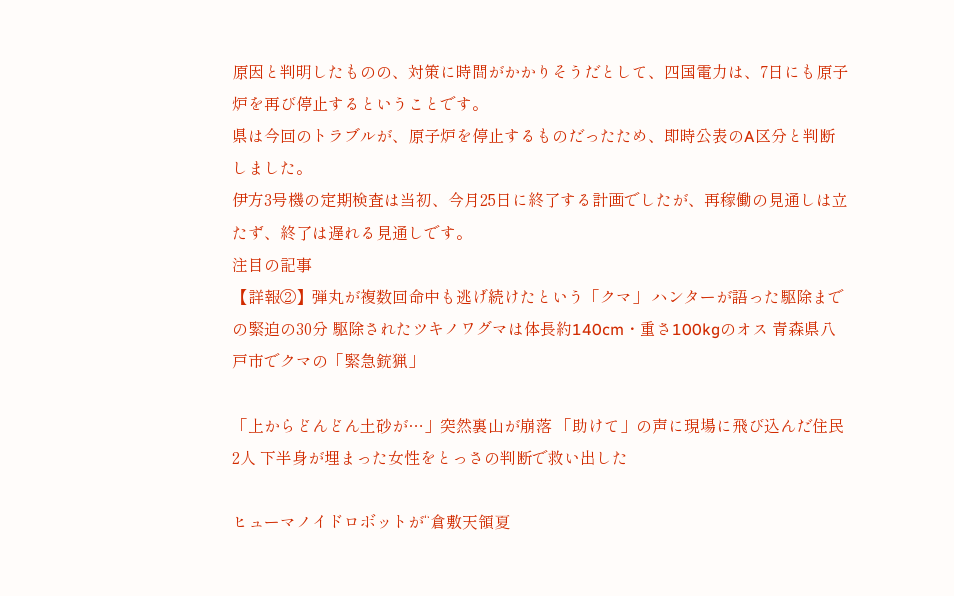原因と判明したものの、対策に時間がかかりそうだとして、四国電力は、7日にも原子炉を再び停止するということです。
県は今回のトラブルが、原子炉を停止するものだったため、即時公表のA区分と判断しました。
伊方3号機の定期検査は当初、今月25日に終了する計画でしたが、再稼働の見通しは立たず、終了は遅れる見通しです。
注目の記事
【詳報②】弾丸が複数回命中も逃げ続けたという「クマ」 ハンターが語った駆除までの緊迫の30分 駆除されたツキノワグマは体長約140cm・重さ100kgのオス 青森県八戸市でクマの「緊急銃猟」

「上からどんどん土砂が…」突然裏山が崩落 「助けて」の声に現場に飛び込んだ住民2人 下半身が埋まった女性をとっさの判断で救い出した

ヒューマノイドロボットが“倉敷天領夏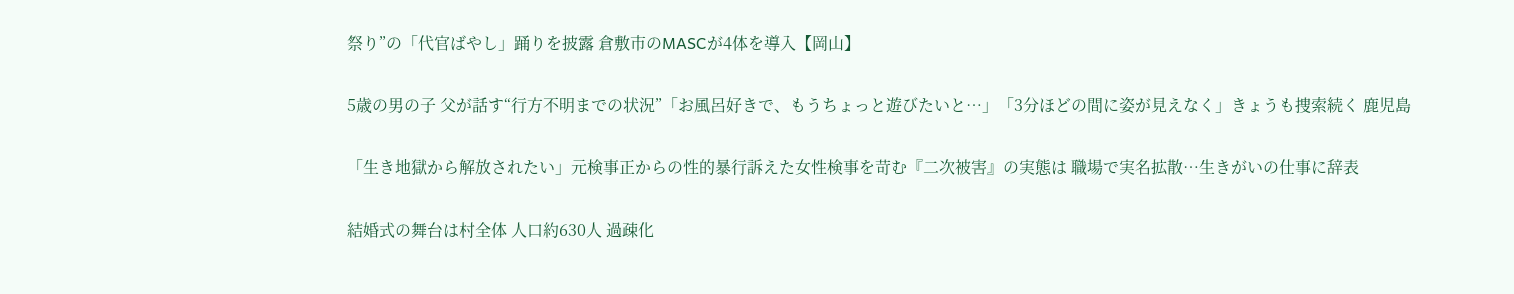祭り”の「代官ばやし」踊りを披露 倉敷市のMASCが4体を導入【岡山】

5歳の男の子 父が話す“行方不明までの状況”「お風呂好きで、もうちょっと遊びたいと…」「3分ほどの間に姿が見えなく」きょうも捜索続く 鹿児島

「生き地獄から解放されたい」元検事正からの性的暴行訴えた女性検事を苛む『二次被害』の実態は 職場で実名拡散…生きがいの仕事に辞表

結婚式の舞台は村全体 人口約630人 過疎化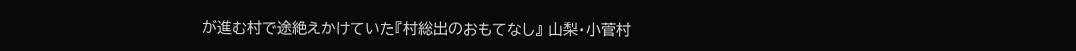が進む村で途絶えかけていた『村総出のおもてなし』 山梨・小菅村